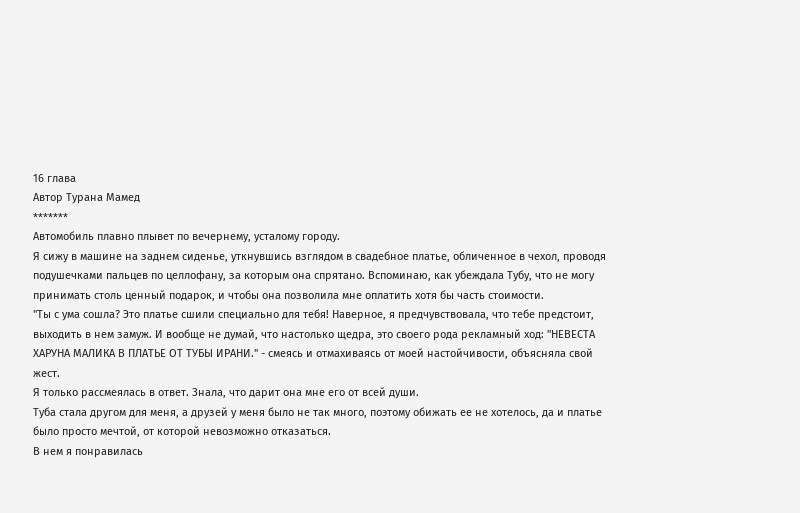16 глава
Автор Турана Мамед
*******
Автомобиль плавно плывет по вечернему, усталому городу.
Я сижу в машине на заднем сиденье, уткнувшись взглядом в свадебное платье, обличенное в чехол, проводя подушечками пальцев по целлофану, за которым она спрятано. Вспоминаю, как убеждала Тубу, что не могу принимать столь ценный подарок, и чтобы она позволила мне оплатить хотя бы часть стоимости.
"Ты с ума сошла? Это платье сшили специально для тебя! Наверное, я предчувствовала, что тебе предстоит, выходить в нем замуж. И вообще не думай, что настолько щедра, это своего рода рекламный ход: "НЕВЕСТА ХАРУНА МАЛИКА В ПЛАТЬЕ ОТ ТУБЫ ИРАНИ." - смеясь и отмахиваясь от моей настойчивости, объясняла свой жест.
Я только рассмеялась в ответ. Знала, что дарит она мне его от всей души.
Туба стала другом для меня, а друзей у меня было не так много, поэтому обижать ее не хотелось, да и платье было просто мечтой, от которой невозможно отказаться.
В нем я понравилась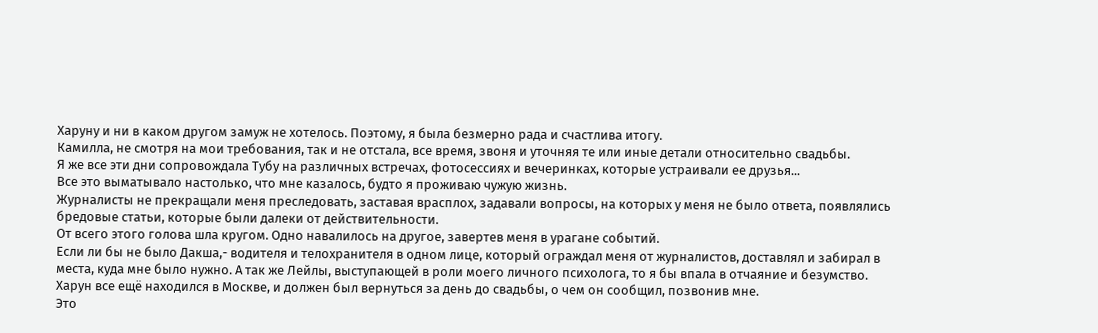Харуну и ни в каком другом замуж не хотелось. Поэтому, я была безмерно рада и счастлива итогу.
Камилла, не смотря на мои требования, так и не отстала, все время, звоня и уточняя те или иные детали относительно свадьбы.
Я же все эти дни сопровождала Тубу на различных встречах, фотосессиях и вечеринках, которые устраивали ее друзья...
Все это выматывало настолько, что мне казалось, будто я проживаю чужую жизнь.
Журналисты не прекращали меня преследовать, заставая врасплох, задавали вопросы, на которых у меня не было ответа, появлялись бредовые статьи, которые были далеки от действительности.
От всего этого голова шла кругом. Одно навалилось на другое, завертев меня в урагане событий.
Если ли бы не было Дакша,- водителя и телохранителя в одном лице, который ограждал меня от журналистов, доставлял и забирал в места, куда мне было нужно. А так же Лейлы, выступающей в роли моего личного психолога, то я бы впала в отчаяние и безумство.
Харун все ещё находился в Москве, и должен был вернуться за день до свадьбы, о чем он сообщил, позвонив мне.
Это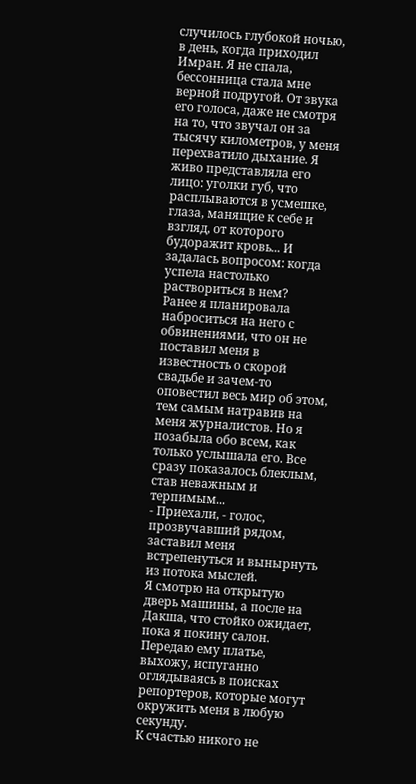случилось глубокой ночью, в день, когда приходил Имран. Я не спала, бессонница стала мне верной подругой. От звука его голоса, даже не смотря на то, что звучал он за тысячу километров, у меня перехватило дыхание. Я живо представляла его лицо: уголки губ, что расплываются в усмешке, глаза, манящие к себе и взгляд, от которого будоражит кровь... И задалась вопросом: когда успела настолько раствориться в нем?
Ранее я планировала наброситься на него с обвинениями, что он не поставил меня в известность о скорой свадьбе и зачем-то оповестил весь мир об этом, тем самым натравив на меня журналистов. Но я позабыла обо всем, как только услышала его. Все сразу показалось блеклым, став неважным и терпимым...
- Приехали, - голос, прозвучавший рядом, заставил меня встрепенуться и вынырнуть из потока мыслей.
Я смотрю на открытую дверь машины, а после на Дакша, что стойко ожидает, пока я покину салон.
Передаю ему платье, выхожу, испуганно оглядываясь в поисках репортеров, которые могут окружить меня в любую секунду.
К счастью никого не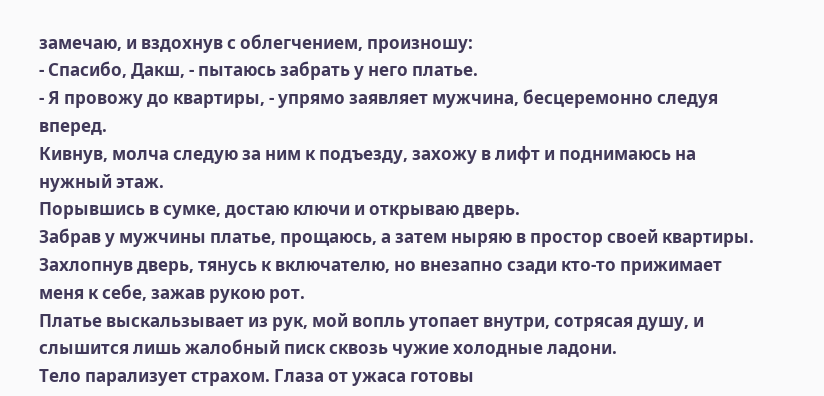замечаю, и вздохнув с облегчением, произношу:
- Спасибо, Дакш, - пытаюсь забрать у него платье.
- Я провожу до квартиры, - упрямо заявляет мужчина, бесцеремонно следуя вперед.
Кивнув, молча следую за ним к подъезду, захожу в лифт и поднимаюсь на нужный этаж.
Порывшись в сумке, достаю ключи и открываю дверь.
Забрав у мужчины платье, прощаюсь, а затем ныряю в простор своей квартиры.
Захлопнув дверь, тянусь к включателю, но внезапно сзади кто-то прижимает меня к себе, зажав рукою рот.
Платье выскальзывает из рук, мой вопль утопает внутри, сотрясая душу, и слышится лишь жалобный писк сквозь чужие холодные ладони.
Тело парализует страхом. Глаза от ужаса готовы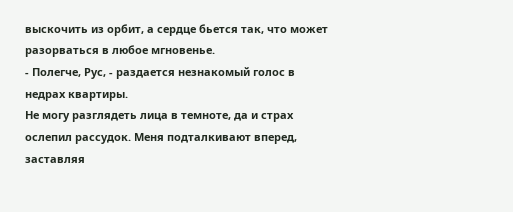выскочить из орбит, а сердце бьется так, что может разорваться в любое мгновенье.
- Полегче, Рус, - раздается незнакомый голос в недрах квартиры.
Не могу разглядеть лица в темноте, да и страх ослепил рассудок. Меня подталкивают вперед, заставляя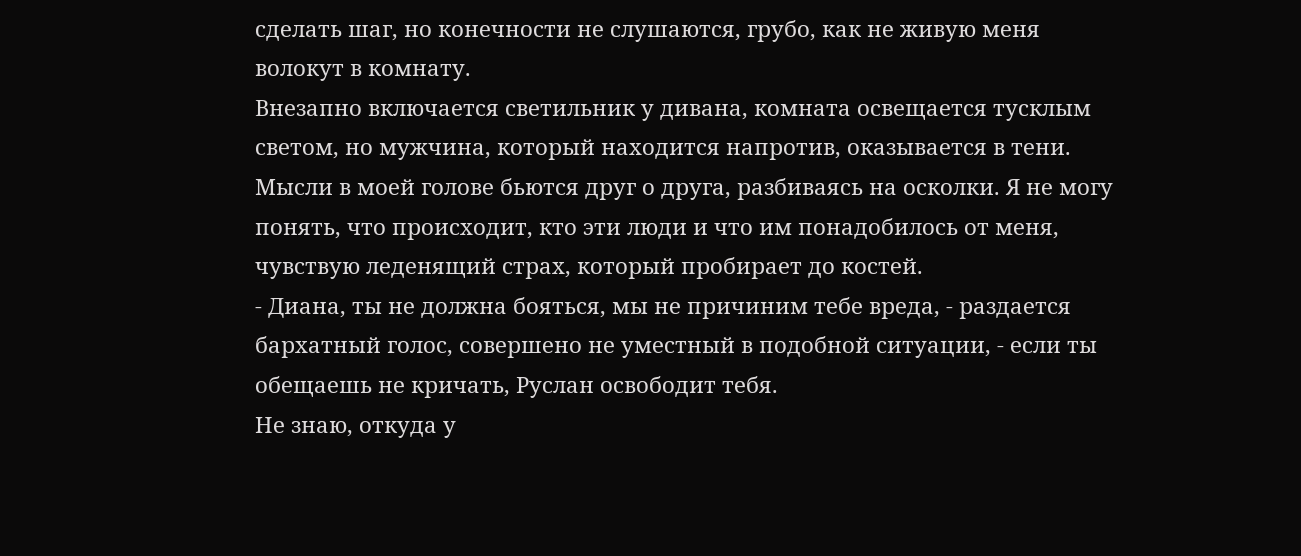сделать шаг, но конечности не слушаются, грубо, как не живую меня волокут в комнату.
Внезапно включается светильник у дивана, комната освещается тусклым светом, но мужчина, который находится напротив, оказывается в тени.
Мысли в моей голове бьются друг о друга, разбиваясь на осколки. Я не могу понять, что происходит, кто эти люди и что им понадобилось от меня, чувствую леденящий страх, который пробирает до костей.
- Диана, ты не должна бояться, мы не причиним тебе вреда, - раздается бархатный голос, совершено не уместный в подобной ситуации, - если ты обещаешь не кричать, Руслан освободит тебя.
Не знаю, откуда у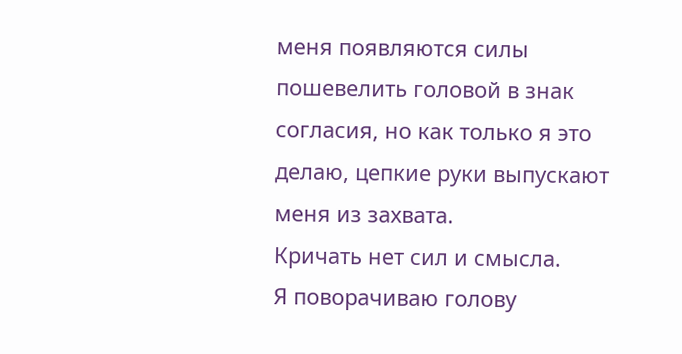меня появляются силы пошевелить головой в знак согласия, но как только я это делаю, цепкие руки выпускают меня из захвата.
Кричать нет сил и смысла.
Я поворачиваю голову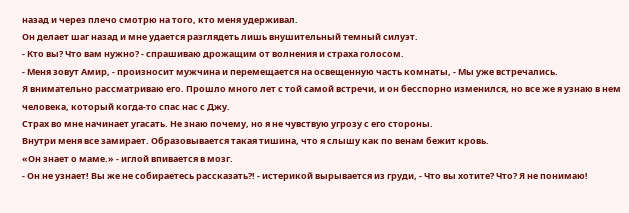назад и через плечо смотрю на того, кто меня удерживал.
Он делает шаг назад и мне удается разглядеть лишь внушительный темный силуэт.
- Кто вы? Что вам нужно? - спрашиваю дрожащим от волнения и страха голосом.
- Меня зовут Амир, - произносит мужчина и перемещается на освещенную часть комнаты, - Мы уже встречались.
Я внимательно рассматриваю его. Прошло много лет с той самой встречи, и он бесспорно изменился, но все же я узнаю в нем человека, который когда-то спас нас с Джу.
Страх во мне начинает угасать. Не знаю почему, но я не чувствую угрозу с его стороны.
Внутри меня все замирает. Образовывается такая тишина, что я слышу как по венам бежит кровь.
«Он знает о маме.» - иглой впивается в мозг.
- Он не узнает! Вы же не собираетесь рассказать?! - истерикой вырывается из груди, - Что вы хотите? Что? Я не понимаю!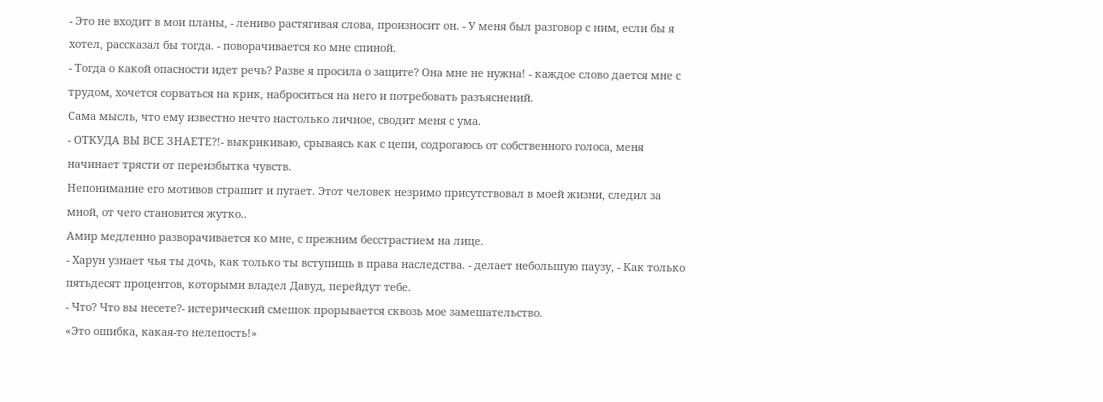- Это не входит в мои планы, - лениво растягивая слова, произносит он. - У меня был разговор с ним, если бы я хотел, рассказал бы тогда. - поворачивается ко мне спиной.
- Тогда о какой опасности идет речь? Разве я просила о защите? Она мне не нужна! - каждое слово дается мне с трудом, хочется сорваться на крик, наброситься на него и потребовать разъяснений.
Сама мысль, что ему известно нечто настолько личное, сводит меня с ума.
- ОТКУДА ВЫ ВСЕ ЗНАЕТЕ?!- выкрикиваю, срываясь как с цепи, содрогаюсь от собственного голоса, меня начинает трясти от переизбытка чувств.
Непонимание его мотивов страшит и пугает. Этот человек незримо присутствовал в моей жизни, следил за мной, от чего становится жутко..
Амир медленно разворачивается ко мне, с прежним бесстрастием на лице.
- Харун узнает чья ты дочь, как только ты вступишь в права наследства. - делает небольшую паузу, - Как только пятьдесят процентов, которыми владел Давуд, перейдут тебе.
- Что? Что вы несете?- истерический смешок прорывается сквозь мое замешательство.
«Это ошибка, какая-то нелепость!»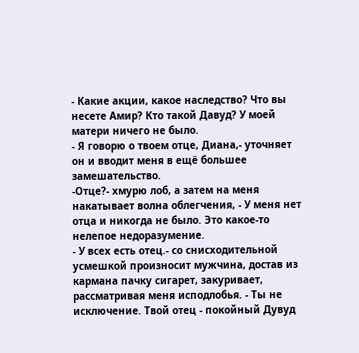- Какие акции, какое наследство? Что вы несете Амир? Кто такой Давуд? У моей матери ничего не было.
- Я говорю о твоем отце, Диана,- уточняет он и вводит меня в ещё большее замешательство.
-Отце?- хмурю лоб, а затем на меня накатывает волна облегчения, - У меня нет отца и никогда не было. Это какое-то нелепое недоразумение.
- У всех есть отец.- со снисходительной усмешкой произносит мужчина, достав из кармана пачку сигарет, закуривает, рассматривая меня исподлобья. - Ты не исключение. Твой отец - покойный Дувуд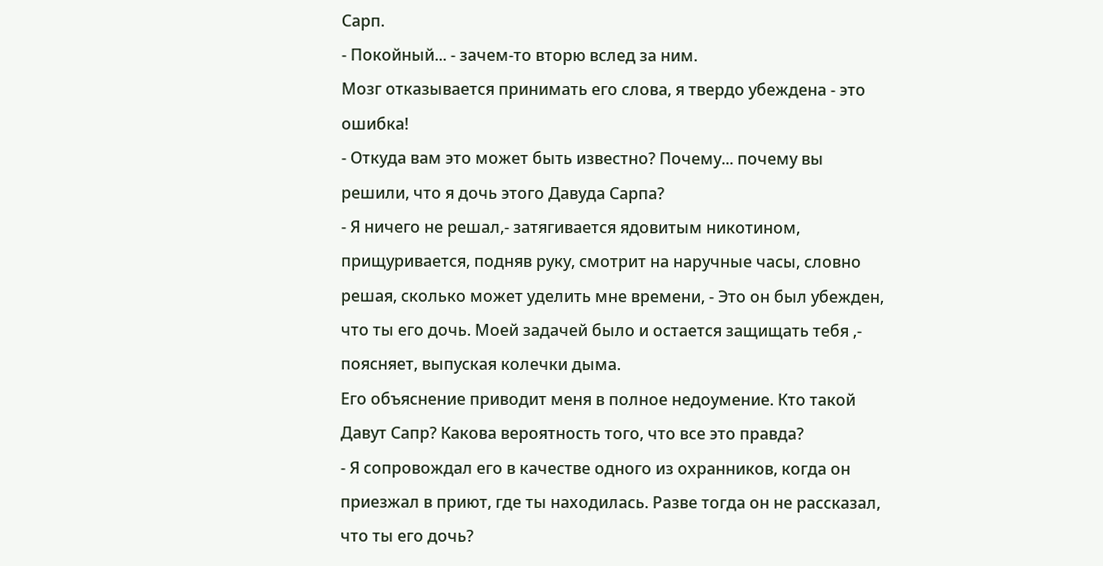Сарп.
- Покойный... - зачем-то вторю вслед за ним.
Мозг отказывается принимать его слова, я твердо убеждена - это ошибка!
- Откуда вам это может быть известно? Почему... почему вы решили, что я дочь этого Давуда Сарпа?
- Я ничего не решал,- затягивается ядовитым никотином, прищуривается, подняв руку, смотрит на наручные часы, словно решая, сколько может уделить мне времени, - Это он был убежден, что ты его дочь. Моей задачей было и остается защищать тебя ,- поясняет, выпуская колечки дыма.
Его объяснение приводит меня в полное недоумение. Кто такой Давут Сапр? Какова вероятность того, что все это правда?
- Я сопровождал его в качестве одного из охранников, когда он приезжал в приют, где ты находилась. Разве тогда он не рассказал, что ты его дочь?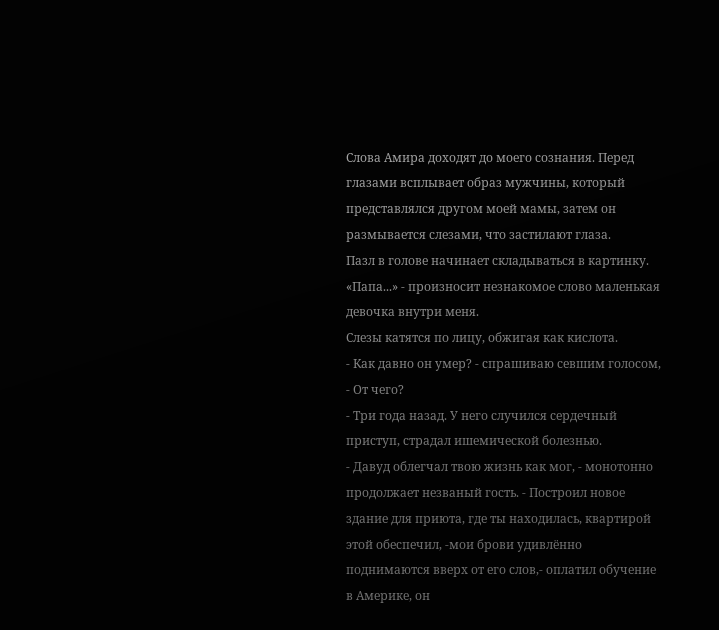Слова Амира доходят до моего сознания. Перед глазами всплывает образ мужчины, который представлялся другом моей мамы, затем он размывается слезами, что застилают глаза.
Пазл в голове начинает складываться в картинку.
«Папа...» - произносит незнакомое слово маленькая девочка внутри меня.
Слезы катятся по лицу, обжигая как кислота.
- Как давно он умер? - спрашиваю севшим голосом, - От чего?
- Три года назад. У него случился сердечный приступ, страдал ишемической болезнью.
- Давуд облегчал твою жизнь как мог, - монотонно продолжает незваный гость. - Построил новое здание для приюта, где ты находилась, квартирой этой обеспечил, -мои брови удивлённо поднимаются вверх от его слов,- оплатил обучение в Америке, он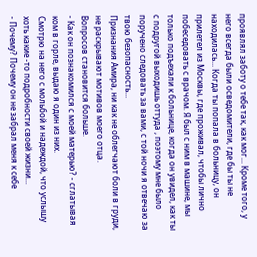проявлял заботу о тебе так, как мог... Кроме того, у него всегда были осведомители, где бы ты не находилась... Когда ты попала в больницу, он прилетел из Москвы, где проживал, чтобы лично побеседовать с врачом. Я был с ним в машине, мы только подъехали к больнице, когда он увидел, как ты с подругой выходишь оттуда , поэтому мне было поручено следовать за вами, с той ночи я отвечаю за твою безопасность...
Признания Амира, ни как не облегчают боли в груди, не раскрывают мотивов моего отца.
Вопросов становится больше.
- Как он познакомился с моей матерью? - сглатывая ком в горле, выдаю я один из них.
Смотрю на него с мольбой и надеждой, что услышу хоть какие -то подробности своей жизни...
- Почему? Почему он не забрал меня к себе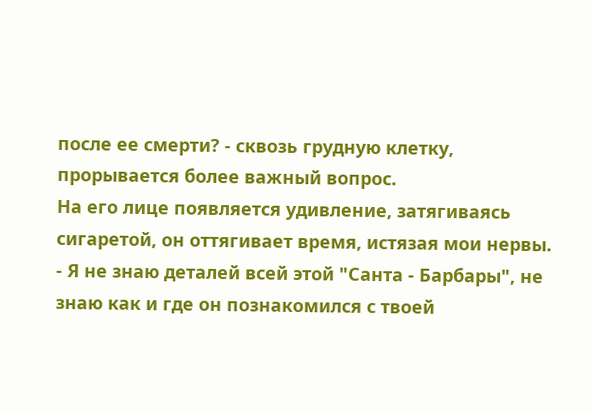после ее смерти? - сквозь грудную клетку, прорывается более важный вопрос.
На его лице появляется удивление, затягиваясь сигаретой, он оттягивает время, истязая мои нервы.
- Я не знаю деталей всей этой "Санта - Барбары", не знаю как и где он познакомился с твоей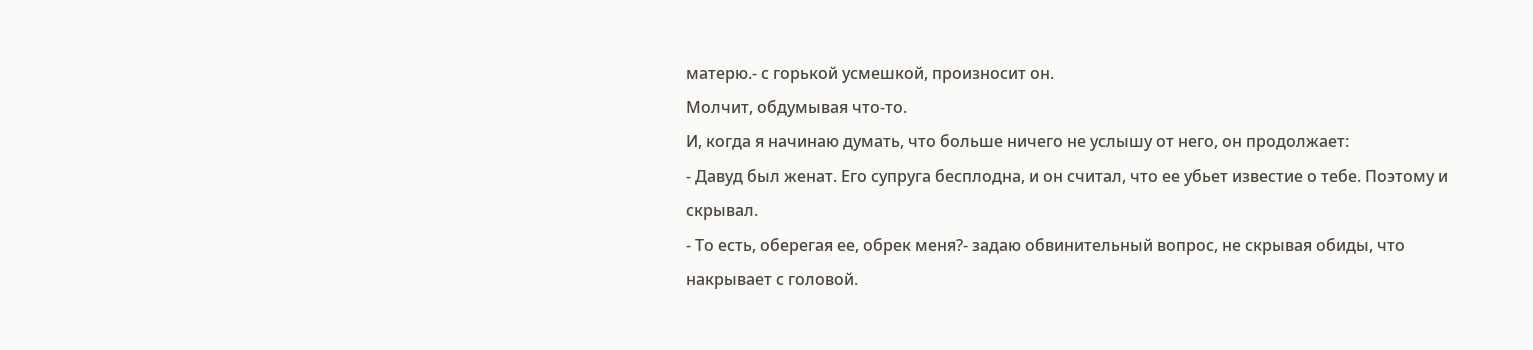матерю.- с горькой усмешкой, произносит он.
Молчит, обдумывая что-то.
И, когда я начинаю думать, что больше ничего не услышу от него, он продолжает:
- Давуд был женат. Его супруга бесплодна, и он считал, что ее убьет известие о тебе. Поэтому и скрывал.
- То есть, оберегая ее, обрек меня?- задаю обвинительный вопрос, не скрывая обиды, что накрывает с головой.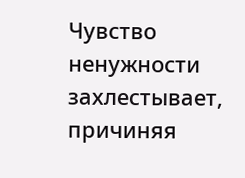Чувство ненужности захлестывает, причиняя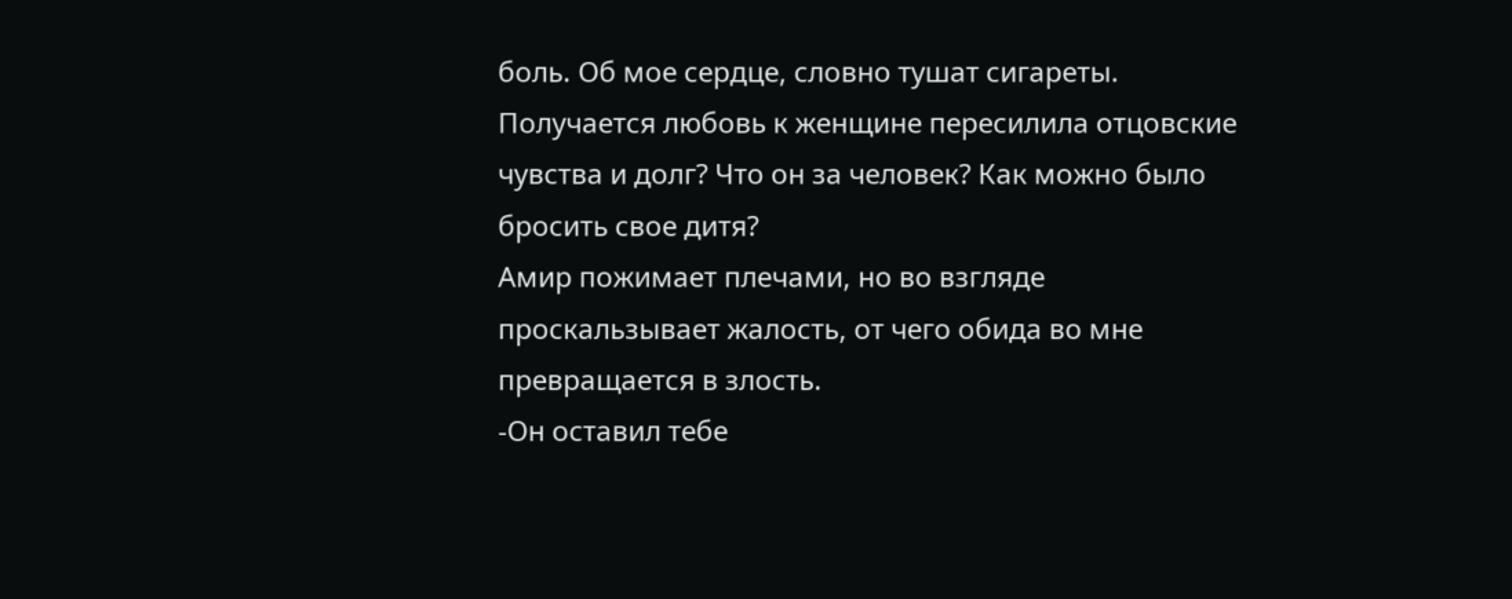боль. Об мое сердце, словно тушат сигареты.
Получается любовь к женщине пересилила отцовские чувства и долг? Что он за человек? Как можно было бросить свое дитя?
Амир пожимает плечами, но во взгляде проскальзывает жалость, от чего обида во мне превращается в злость.
-Он оставил тебе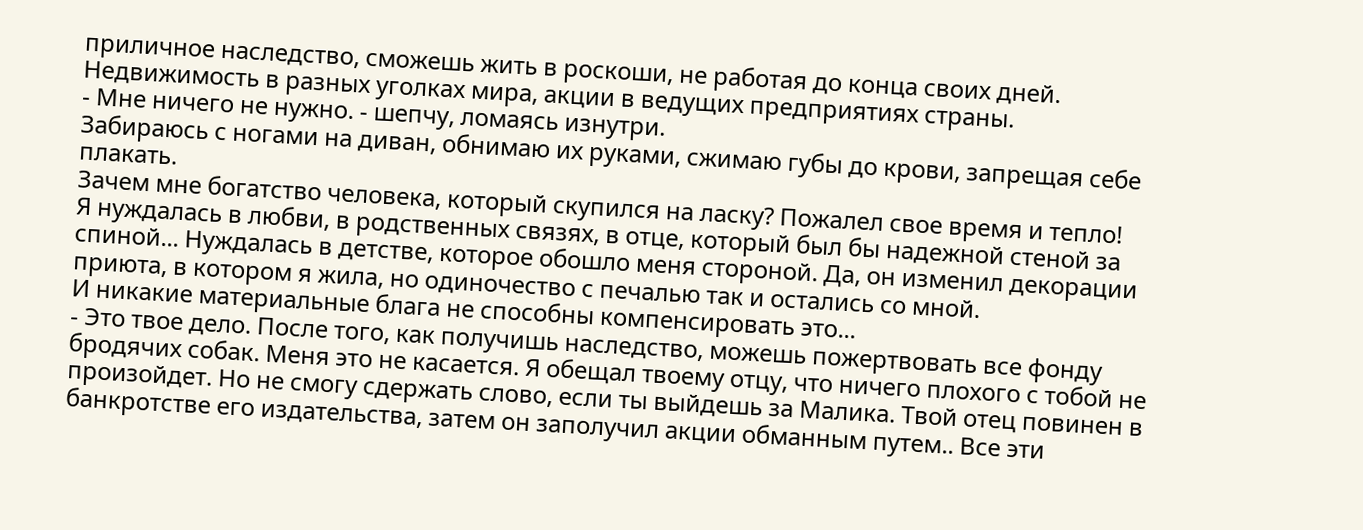приличное наследство, сможешь жить в роскоши, не работая до конца своих дней. Недвижимость в разных уголках мира, акции в ведущих предприятиях страны.
- Мне ничего не нужно. - шепчу, ломаясь изнутри.
Забираюсь с ногами на диван, обнимаю их руками, сжимаю губы до крови, запрещая себе плакать.
Зачем мне богатство человека, который скупился на ласку? Пожалел свое время и тепло!
Я нуждалась в любви, в родственных связях, в отце, который был бы надежной стеной за спиной... Нуждалась в детстве, которое обошло меня стороной. Да, он изменил декорации приюта, в котором я жила, но одиночество с печалью так и остались со мной.
И никакие материальные блага не способны компенсировать это...
- Это твое дело. После того, как получишь наследство, можешь пожертвовать все фонду бродячих собак. Меня это не касается. Я обещал твоему отцу, что ничего плохого с тобой не произойдет. Но не смогу сдержать слово, если ты выйдешь за Малика. Твой отец повинен в банкротстве его издательства, затем он заполучил акции обманным путем.. Все эти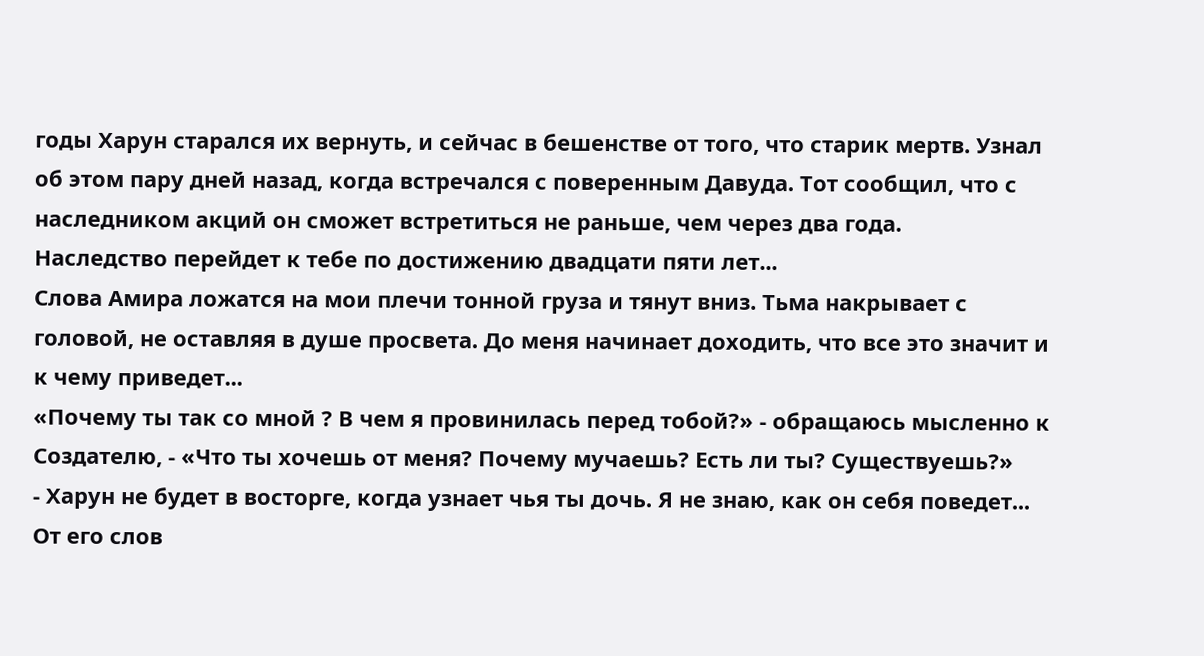годы Харун старался их вернуть, и сейчас в бешенстве от того, что старик мертв. Узнал об этом пару дней назад, когда встречался с поверенным Давуда. Тот сообщил, что с наследником акций он сможет встретиться не раньше, чем через два года.
Наследство перейдет к тебе по достижению двадцати пяти лет...
Слова Амира ложатся на мои плечи тонной груза и тянут вниз. Тьма накрывает с головой, не оставляя в душе просвета. До меня начинает доходить, что все это значит и к чему приведет...
«Почему ты так со мной ? В чем я провинилась перед тобой?» - обращаюсь мысленно к Создателю, - «Что ты хочешь от меня? Почему мучаешь? Есть ли ты? Существуешь?»
- Харун не будет в восторге, когда узнает чья ты дочь. Я не знаю, как он себя поведет...
От его слов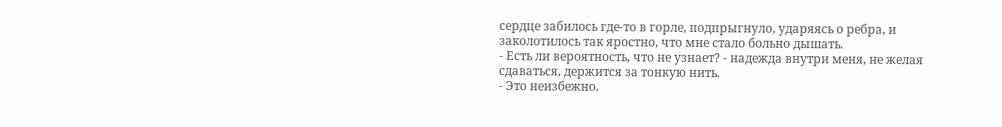сердце забилось где-то в горле, подпрыгнуло, ударяясь о ребра, и заколотилось так яростно, что мне стало больно дышать.
- Есть ли вероятность, что не узнает? - надежда внутри меня, не желая сдаваться, держится за тонкую нить.
- Это неизбежно.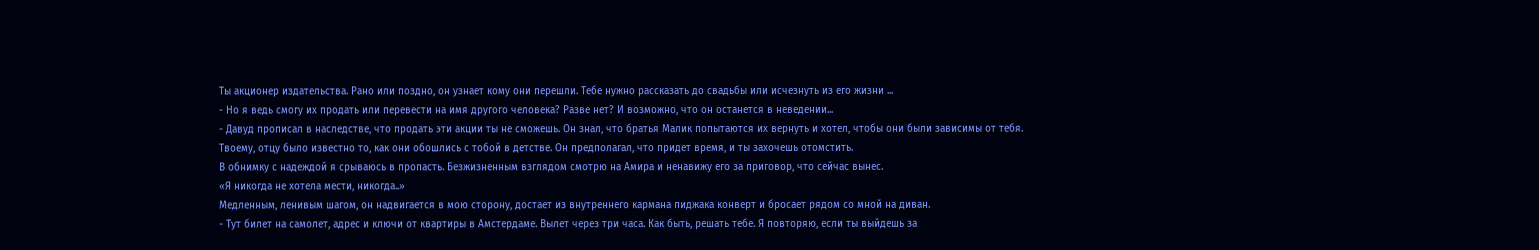Ты акционер издательства. Рано или поздно, он узнает кому они перешли. Тебе нужно рассказать до свадьбы или исчезнуть из его жизни ...
- Но я ведь смогу их продать или перевести на имя другого человека? Разве нет? И возможно, что он останется в неведении...
- Давуд прописал в наследстве, что продать эти акции ты не сможешь. Он знал, что братья Малик попытаются их вернуть и хотел, чтобы они были зависимы от тебя. Твоему, отцу было известно то, как они обошлись с тобой в детстве. Он предполагал, что придет время, и ты захочешь отомстить.
В обнимку с надеждой я срываюсь в пропасть. Безжизненным взглядом смотрю на Амира и ненавижу его за приговор, что сейчас вынес.
«Я никогда не хотела мести, никогда..»
Медленным, ленивым шагом, он надвигается в мою сторону, достает из внутреннего кармана пиджака конверт и бросает рядом со мной на диван.
- Тут билет на самолет, адрес и ключи от квартиры в Амстердаме. Вылет через три часа. Как быть, решать тебе. Я повторяю, если ты выйдешь за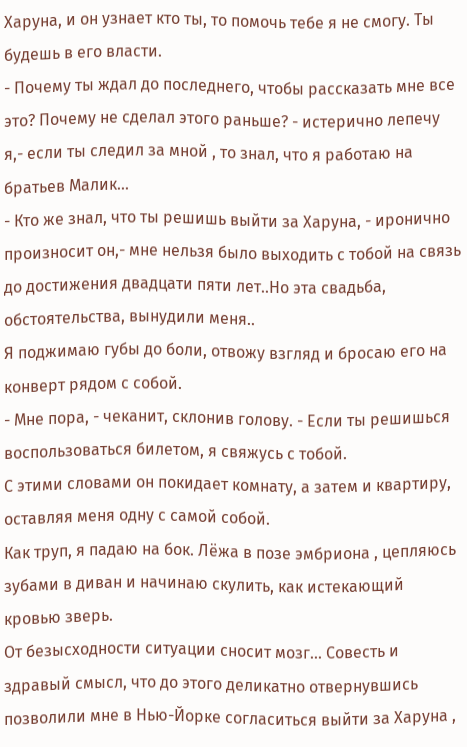Харуна, и он узнает кто ты, то помочь тебе я не смогу. Ты будешь в его власти.
- Почему ты ждал до последнего, чтобы рассказать мне все это? Почему не сделал этого раньше? - истерично лепечу я,- если ты следил за мной , то знал, что я работаю на братьев Малик...
- Кто же знал, что ты решишь выйти за Харуна, - иронично произносит он,- мне нельзя было выходить с тобой на связь до достижения двадцати пяти лет..Но эта свадьба, обстоятельства, вынудили меня..
Я поджимаю губы до боли, отвожу взгляд и бросаю его на конверт рядом с собой.
- Мне пора, - чеканит, склонив голову. - Если ты решишься воспользоваться билетом, я свяжусь с тобой.
С этими словами он покидает комнату, а затем и квартиру, оставляя меня одну с самой собой.
Как труп, я падаю на бок. Лёжа в позе эмбриона , цепляюсь зубами в диван и начинаю скулить, как истекающий кровью зверь.
От безысходности ситуации сносит мозг... Совесть и здравый смысл, что до этого деликатно отвернувшись позволили мне в Нью-Йорке согласиться выйти за Харуна ,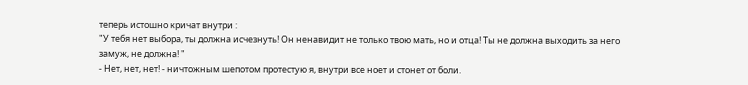теперь истошно кричат внутри :
"У тебя нет выбора, ты должна исчезнуть! Он ненавидит не только твою мать, но и отца! Ты не должна выходить за него замуж, не должна! "
- Нет, нет, нет! - ничтожным шепотом протестую я, внутри все ноет и стонет от боли.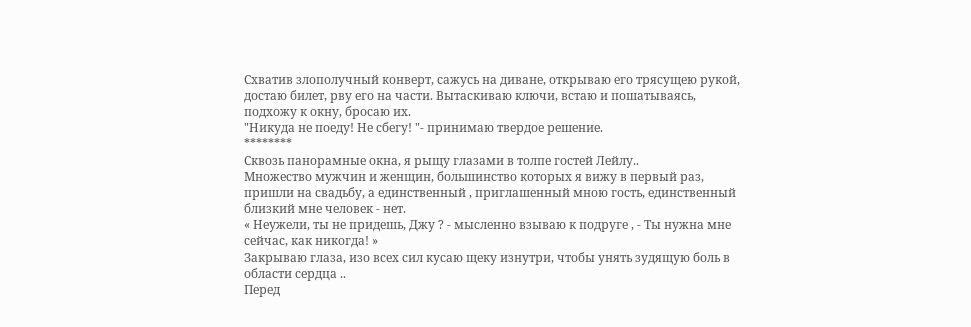Схватив злополучный конверт, сажусь на диване, открываю его трясущею рукой, достаю билет, рву его на части. Вытаскиваю ключи, встаю и пошатываясь, подхожу к окну, бросаю их.
"Никуда не поеду! Не сбегу! "- принимаю твердое решение.
********
Сквозь панорамные окна, я рыщу глазами в толпе гостей Лейлу..
Множество мужчин и женщин, большинство которых я вижу в первый раз, пришли на свадьбу, а единственный , приглашенный мною гость, единственный близкий мне человек - нет.
« Неужели, ты не придешь, Джу ? - мысленно взываю к подруге , - Ты нужна мне сейчас, как никогда! »
Закрываю глаза, изо всех сил кусаю щеку изнутри, чтобы унять зудящую боль в области сердца ..
Перед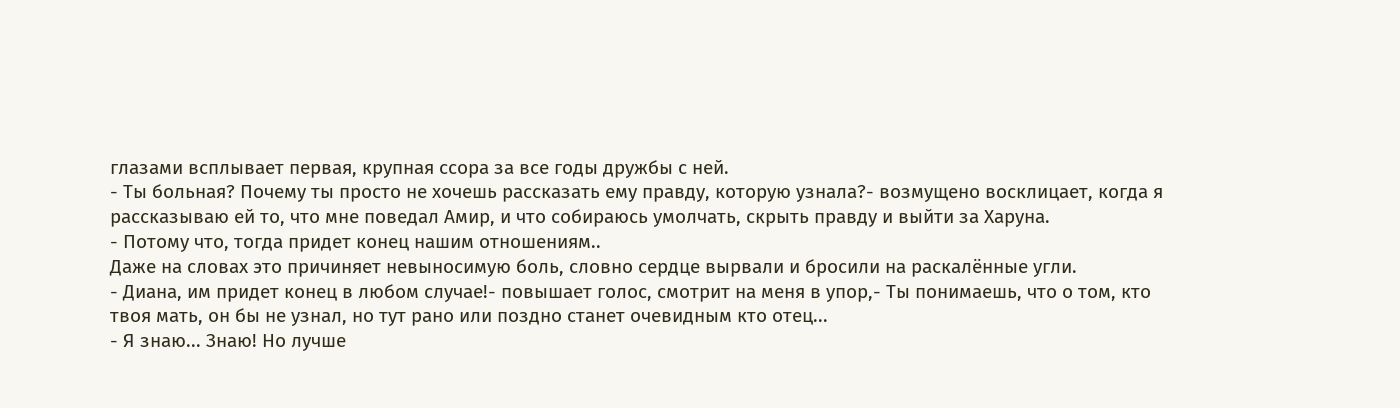глазами всплывает первая, крупная ссора за все годы дружбы с ней.
- Ты больная? Почему ты просто не хочешь рассказать ему правду, которую узнала?- возмущено восклицает, когда я рассказываю ей то, что мне поведал Амир, и что собираюсь умолчать, скрыть правду и выйти за Харуна.
- Потому что, тогда придет конец нашим отношениям..
Даже на словах это причиняет невыносимую боль, словно сердце вырвали и бросили на раскалённые угли.
- Диана, им придет конец в любом случае!- повышает голос, смотрит на меня в упор,- Ты понимаешь, что о том, кто твоя мать, он бы не узнал, но тут рано или поздно станет очевидным кто отец...
- Я знаю... Знаю! Но лучше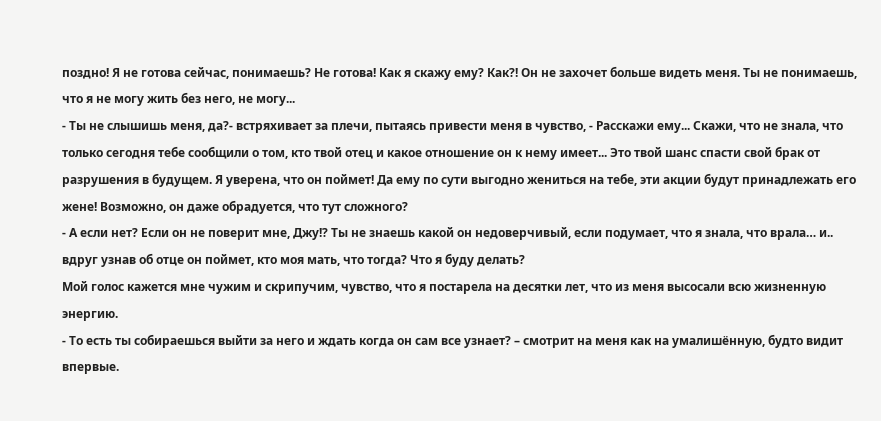поздно! Я не готова сейчас, понимаешь? Не готова! Как я скажу ему? Как?! Он не захочет больше видеть меня. Ты не понимаешь, что я не могу жить без него, не могу...
- Ты не слышишь меня, да?- встряхивает за плечи, пытаясь привести меня в чувство, - Расскажи ему... Скажи, что не знала, что только сегодня тебе сообщили о том, кто твой отец и какое отношение он к нему имеет... Это твой шанс спасти свой брак от разрушения в будущем. Я уверена, что он поймет! Да ему по сути выгодно жениться на тебе, эти акции будут принадлежать его жене! Возможно, он даже обрадуется, что тут сложного?
- А если нет? Если он не поверит мне, Джу!? Ты не знаешь какой он недоверчивый, если подумает, что я знала, что врала… и.. вдруг узнав об отце он поймет, кто моя мать, что тогда? Что я буду делать?
Мой голос кажется мне чужим и скрипучим, чувство, что я постарела на десятки лет, что из меня высосали всю жизненную энергию.
- То есть ты собираешься выйти за него и ждать когда он сам все узнает? – смотрит на меня как на умалишённую, будто видит впервые.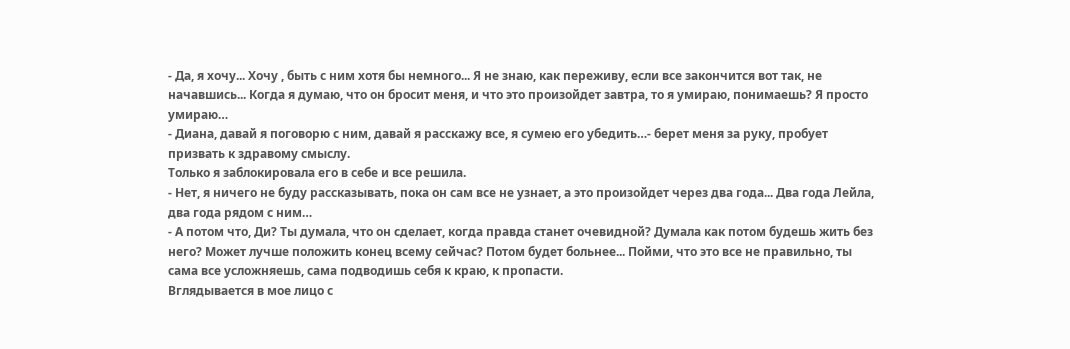- Да, я хочу... Хочу , быть с ним хотя бы немного... Я не знаю, как переживу, если все закончится вот так, не начавшись... Когда я думаю, что он бросит меня, и что это произойдет завтра, то я умираю, понимаешь? Я просто умираю…
- Диана, давай я поговорю с ним, давай я расскажу все, я сумею его убедить…- берет меня за руку, пробует призвать к здравому смыслу.
Только я заблокировала его в себе и все решила.
- Нет, я ничего не буду рассказывать, пока он сам все не узнает, а это произойдет через два года... Два года Лейла, два года рядом с ним…
- А потом что, Ди? Ты думала, что он сделает, когда правда станет очевидной? Думала как потом будешь жить без него? Может лучше положить конец всему сейчас? Потом будет больнее... Пойми, что это все не правильно, ты сама все усложняешь, сама подводишь себя к краю, к пропасти.
Вглядывается в мое лицо с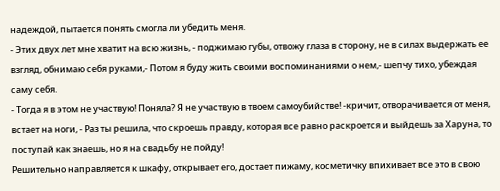надеждой, пытается понять смогла ли убедить меня.
- Этих двух лет мне хватит на всю жизнь, - поджимаю губы, отвожу глаза в сторону, не в силах выдержать ее взгляд, обнимаю себя руками,- Потом я буду жить своими воспоминаниями о нем,- шепчу тихо, убеждая саму себя.
- Тогда я в этом не участвую! Поняла? Я не участвую в твоем самоубийстве! -кричит, отворачивается от меня, встает на ноги, - Раз ты решила, что скроешь правду, которая все равно раскроется и выйдешь за Харуна, то поступай как знаешь, но я на свадьбу не пойду!
Решительно направляется к шкафу, открывает его, достает пижаму, косметичку впихивает все это в свою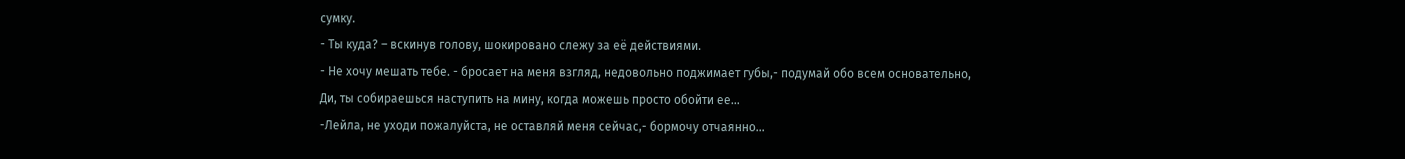сумку.
- Ты куда? – вскинув голову, шокировано слежу за её действиями.
- Не хочу мешать тебе. - бросает на меня взгляд, недовольно поджимает губы,- подумай обо всем основательно, Ди, ты собираешься наступить на мину, когда можешь просто обойти ее…
-Лейла, не уходи пожалуйста, не оставляй меня сейчас,- бормочу отчаянно...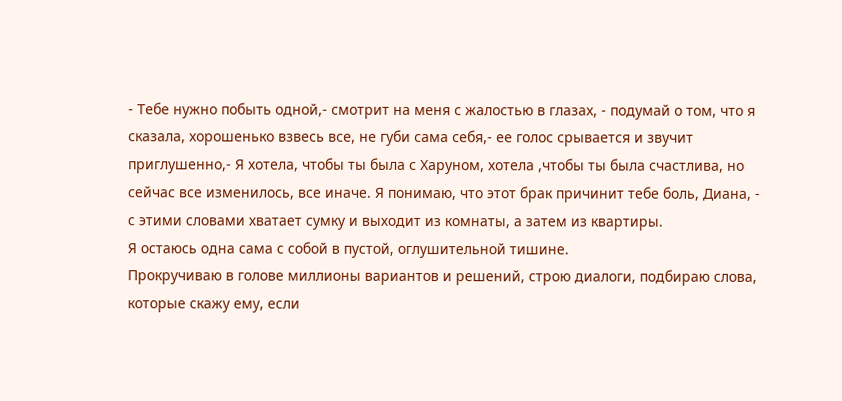- Тебе нужно побыть одной,- смотрит на меня с жалостью в глазах, - подумай о том, что я сказала, хорошенько взвесь все, не губи сама себя,- ее голос срывается и звучит приглушенно,- Я хотела, чтобы ты была с Харуном, хотела ,чтобы ты была счастлива, но сейчас все изменилось, все иначе. Я понимаю, что этот брак причинит тебе боль, Диана, - с этими словами хватает сумку и выходит из комнаты, а затем из квартиры.
Я остаюсь одна сама с собой в пустой, оглушительной тишине.
Прокручиваю в голове миллионы вариантов и решений, строю диалоги, подбираю слова, которые скажу ему, если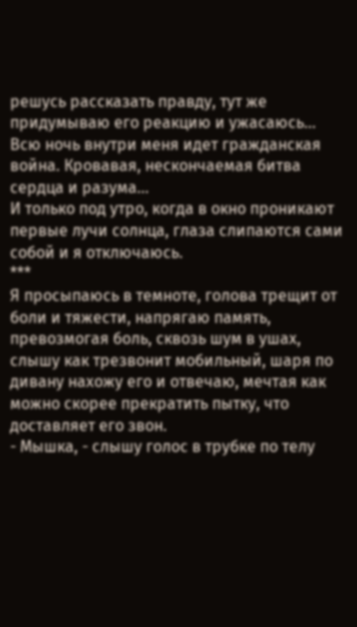решусь рассказать правду, тут же придумываю его реакцию и ужасаюсь...
Всю ночь внутри меня идет гражданская война. Кровавая, нескончаемая битва сердца и разума...
И только под утро, когда в окно проникают первые лучи солнца, глаза слипаются сами собой и я отключаюсь.
***
Я просыпаюсь в темноте, голова трещит от боли и тяжести, напрягаю память, превозмогая боль, сквозь шум в ушах, слышу как трезвонит мобильный, шаря по дивану нахожу его и отвечаю, мечтая как можно скорее прекратить пытку, что доставляет его звон.
- Мышка, - слышу голос в трубке по телу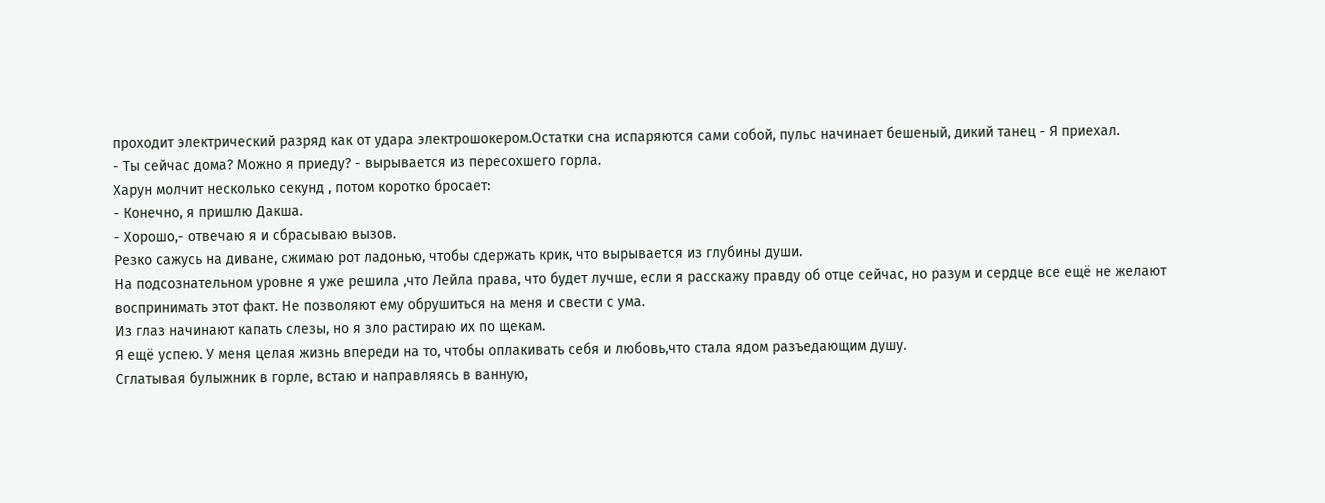проходит электрический разряд как от удара электрошокером.Остатки сна испаряются сами собой, пульс начинает бешеный, дикий танец - Я приехал.
- Ты сейчас дома? Можно я приеду? - вырывается из пересохшего горла.
Харун молчит несколько секунд , потом коротко бросает:
- Конечно, я пришлю Дакша.
- Хорошо,- отвечаю я и сбрасываю вызов.
Резко сажусь на диване, сжимаю рот ладонью, чтобы сдержать крик, что вырывается из глубины души.
На подсознательном уровне я уже решила ,что Лейла права, что будет лучше, если я расскажу правду об отце сейчас, но разум и сердце все ещё не желают воспринимать этот факт. Не позволяют ему обрушиться на меня и свести с ума.
Из глаз начинают капать слезы, но я зло растираю их по щекам.
Я ещё успею. У меня целая жизнь впереди на то, чтобы оплакивать себя и любовь,что стала ядом разъедающим душу.
Сглатывая булыжник в горле, встаю и направляясь в ванную,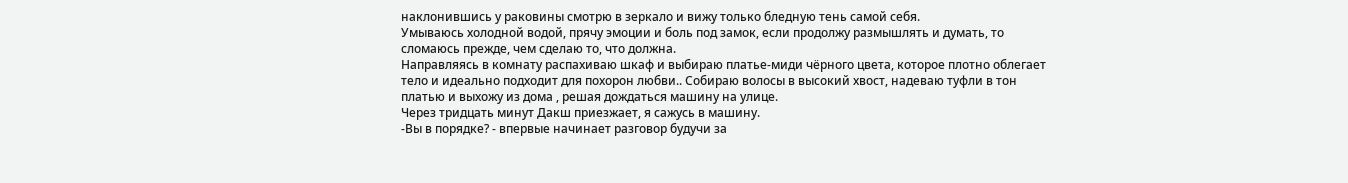наклонившись у раковины смотрю в зеркало и вижу только бледную тень самой себя.
Умываюсь холодной водой, прячу эмоции и боль под замок, если продолжу размышлять и думать, то сломаюсь прежде, чем сделаю то, что должна.
Направляясь в комнату распахиваю шкаф и выбираю платье-миди чёрного цвета, которое плотно облегает тело и идеально подходит для похорон любви.. Собираю волосы в высокий хвост, надеваю туфли в тон платью и выхожу из дома , решая дождаться машину на улице.
Через тридцать минут Дакш приезжает, я сажусь в машину.
-Вы в порядке? - впервые начинает разговор будучи за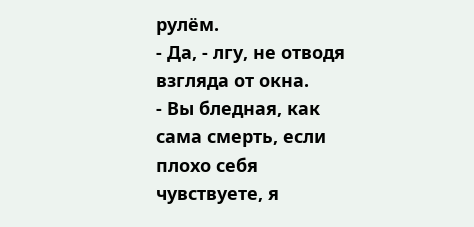рулём.
- Да, - лгу, не отводя взгляда от окна.
- Вы бледная, как сама смерть, если плохо себя чувствуете, я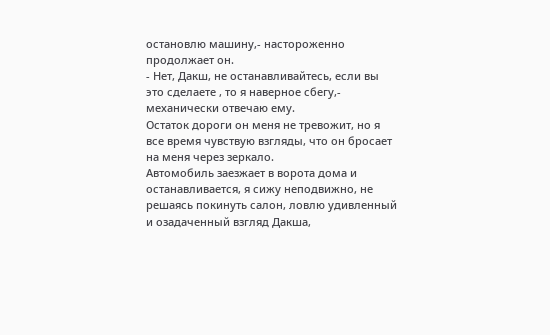остановлю машину,- настороженно продолжает он.
- Нет, Дакш, не останавливайтесь, если вы это сделаете , то я наверное сбегу,- механически отвечаю ему.
Остаток дороги он меня не тревожит, но я все время чувствую взгляды, что он бросает на меня через зеркало.
Автомобиль заезжает в ворота дома и останавливается, я сижу неподвижно, не решаясь покинуть салон, ловлю удивленный и озадаченный взгляд Дакша,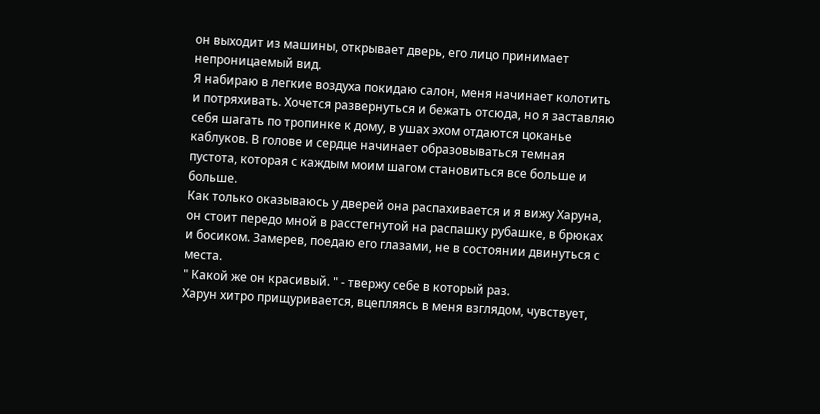он выходит из машины, открывает дверь, его лицо принимает непроницаемый вид.
Я набираю в легкие воздуха покидаю салон, меня начинает колотить и потряхивать. Хочется развернуться и бежать отсюда, но я заставляю себя шагать по тропинке к дому, в ушах эхом отдаются цоканье каблуков. В голове и сердце начинает образовываться темная пустота, которая с каждым моим шагом становиться все больше и больше.
Как только оказываюсь у дверей она распахивается и я вижу Харуна, он стоит передо мной в расстегнутой на распашку рубашке, в брюках и босиком. Замерев, поедаю его глазами, не в состоянии двинуться с места.
" Какой же он красивый. " - твержу себе в который раз.
Харун хитро прищуривается, вцепляясь в меня взглядом, чувствует,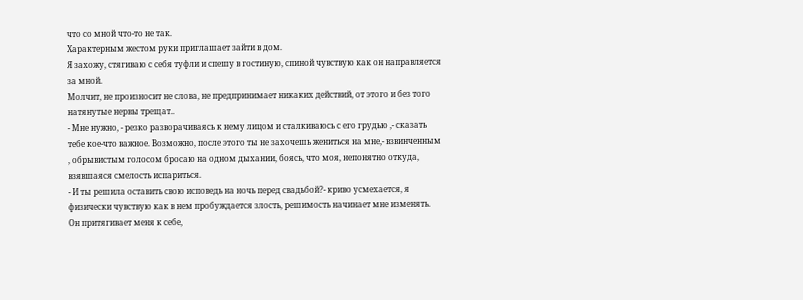что со мной что-то не так.
Характерным жестом руки приглашает зайти в дом.
Я захожу, стягиваю с себя туфли и спешу в гостиную, спиной чувствую как он направляется за мной.
Молчит, не произносит не слова, не предпринимает никаких действий, от этого и без того натянутые нервы трещат..
- Мне нужно, - резко разворачиваясь к нему лицом и сталкиваюсь с его грудью ,- сказать тебе кое-что важное. Возможно, после этого ты не захочешь жениться на мне,- взвинченным , обрывистым голосом бросаю на одном дыхании, боясь, что моя, непонятно откуда, взявшаяся смелость испариться.
- И ты решила оставить свою исповедь на ночь перед свадьбой?- криво усмехается, я физически чувствую как в нем пробуждается злость, решимость начинает мне изменять.
Он притягивает меня к себе,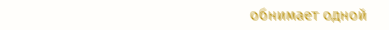обнимает одной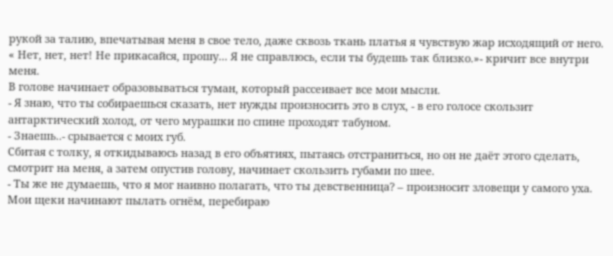рукой за талию, впечатывая меня в свое тело, даже сквозь ткань платья я чувствую жар исходящий от него.
« Нет, нет, нет! Не прикасайся, прошу... Я не справлюсь, если ты будешь так близко.»- кричит все внутри меня.
В голове начинает образовываться туман, который рассеивает все мои мысли.
- Я знаю, что ты собираешься сказать, нет нужды произносить это в слух, - в его голосе скользит антарктический холод, от чего мурашки по спине проходят табуном.
- Знаешь..- срывается с моих губ.
Сбитая с толку, я откидываюсь назад в его объятиях, пытаясь отстраниться, но он не даёт этого сделать, смотрит на меня, а затем опустив голову, начинает скользить губами по шее.
- Ты же не думаешь, что я мог наивно полагать, что ты девственница? – произносит зловещи у самого уха.
Мои щеки начинают пылать огнём, перебираю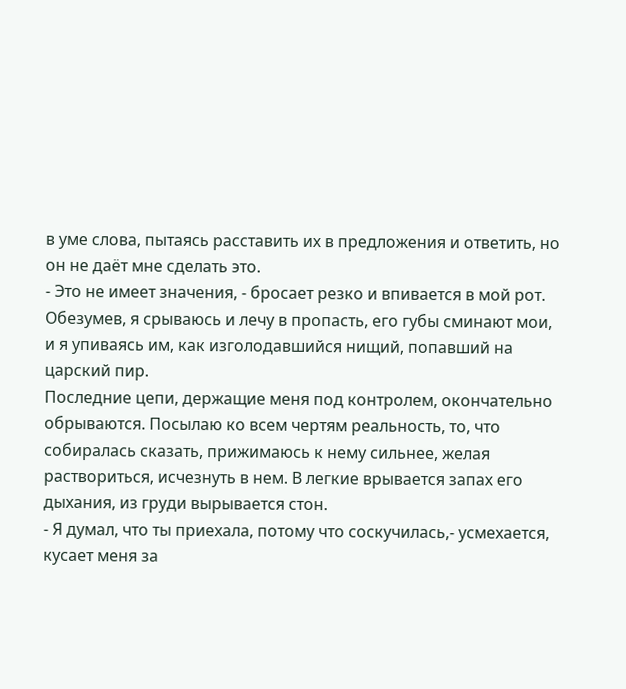в уме слова, пытаясь расставить их в предложения и ответить, но он не даёт мне сделать это.
- Это не имеет значения, - бросает резко и впивается в мой рот.
Обезумев, я срываюсь и лечу в пропасть, его губы сминают мои, и я упиваясь им, как изголодавшийся нищий, попавший на царский пир.
Последние цепи, держащие меня под контролем, окончательно обрываются. Посылаю ко всем чертям реальность, то, что собиралась сказать, прижимаюсь к нему сильнее, желая раствориться, исчезнуть в нем. В легкие врывается запах его дыхания, из груди вырывается стон.
- Я думал, что ты приехала, потому что соскучилась,- усмехается, кусает меня за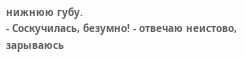нижнюю губу.
- Соскучилась, безумно! - отвечаю неистово, зарываюсь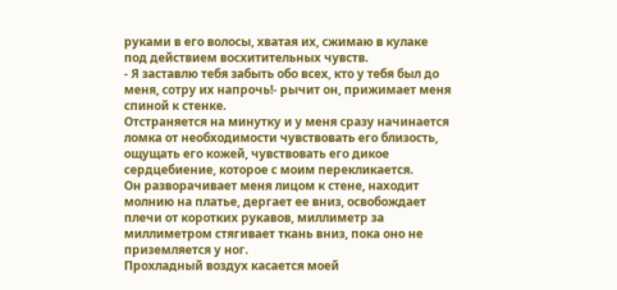руками в его волосы, хватая их, сжимаю в кулаке под действием восхитительных чувств.
- Я заставлю тебя забыть обо всех, кто у тебя был до меня, сотру их напрочь!- рычит он, прижимает меня спиной к стенке.
Отстраняется на минутку и у меня сразу начинается ломка от необходимости чувствовать его близость, ощущать его кожей, чувствовать его дикое сердцебиение, которое с моим перекликается.
Он разворачивает меня лицом к стене, находит молнию на платье, дергает ее вниз, освобождает плечи от коротких рукавов, миллиметр за миллиметром стягивает ткань вниз, пока оно не приземляется у ног.
Прохладный воздух касается моей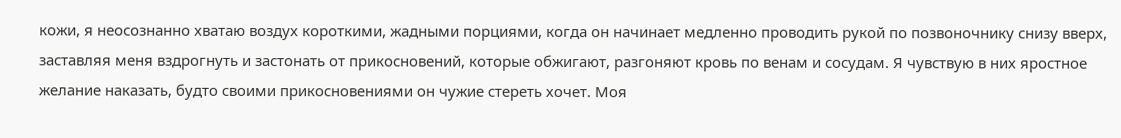кожи, я неосознанно хватаю воздух короткими, жадными порциями, когда он начинает медленно проводить рукой по позвоночнику снизу вверх, заставляя меня вздрогнуть и застонать от прикосновений, которые обжигают, разгоняют кровь по венам и сосудам. Я чувствую в них яростное желание наказать, будто своими прикосновениями он чужие стереть хочет. Моя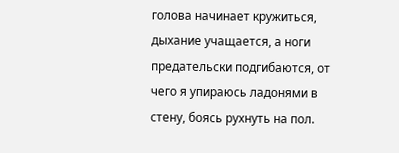голова начинает кружиться, дыхание учащается, а ноги предательски подгибаются, от чего я упираюсь ладонями в стену, боясь рухнуть на пол.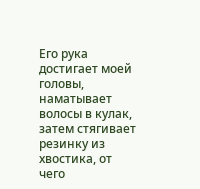Его рука достигает моей головы, наматывает волосы в кулак, затем стягивает резинку из хвостика, от чего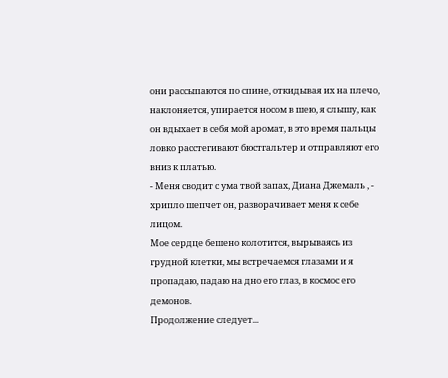они рассыпаются по спине, откидывая их на плечо, наклоняется, упирается носом в шею, я слышу, как он вдыхает в себя мой аромат, в это время пальцы ловко расстегивают бюстгальтер и отправляют его вниз к платью.
- Меня сводит с ума твой запах, Диана Джемаль , - хрипло шепчет он, разворачивает меня к себе лицом.
Мое сердце бешено колотится, вырываясь из грудной клетки, мы встречаемся глазами и я пропадаю, падаю на дно его глаз, в космос его демонов.
Продолжение следует...